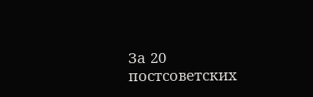За 20 постсоветских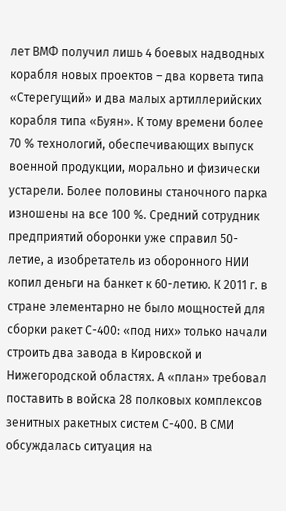лет ВМФ получил лишь 4 боевых надводных корабля новых проектов – два корвета типа «Стерегущий» и два малых артиллерийских корабля типа «Буян». К тому времени более 70 % технологий, обеспечивающих выпуск военной продукции, морально и физически устарели. Более половины станочного парка изношены на все 100 %. Средний сотрудник предприятий оборонки уже справил 50-летие, а изобретатель из оборонного НИИ копил деньги на банкет к 60-летию. К 2011 г. в стране элементарно не было мощностей для сборки ракет С-400: «под них» только начали строить два завода в Кировской и Нижегородской областях. А «план» требовал поставить в войска 28 полковых комплексов зенитных ракетных систем С-400. В СМИ обсуждалась ситуация на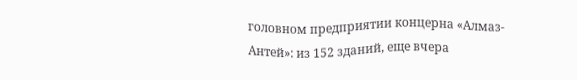головном предприятии концерна «Алмаз-Антей»: из 152 зданий, еще вчера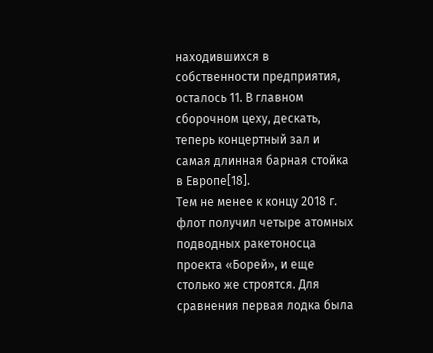находившихся в собственности предприятия, осталось 11. В главном сборочном цеху, дескать, теперь концертный зал и самая длинная барная стойка в Европе[18].
Тем не менее к концу 2018 г. флот получил четыре атомных подводных ракетоносца проекта «Борей», и еще столько же строятся. Для сравнения первая лодка была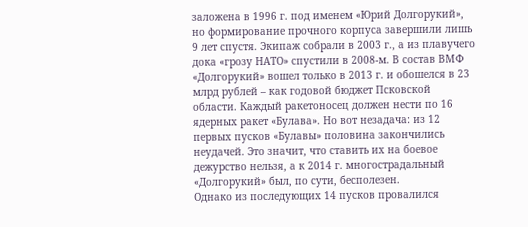заложена в 1996 г. под именем «Юрий Долгорукий», но формирование прочного корпуса завершили лишь 9 лет спустя. Экипаж собрали в 2003 г., а из плавучего дока «грозу НАТО» спустили в 2008-м. В состав ВМФ «Долгорукий» вошел только в 2013 г. и обошелся в 23 млрд рублей – как годовой бюджет Псковской области. Каждый ракетоносец должен нести по 16 ядерных ракет «Булава». Но вот незадача: из 12 первых пусков «Булавы» половина закончились неудачей. Это значит, что ставить их на боевое дежурство нельзя, а к 2014 г. многострадальный «Долгорукий» был, по сути, бесполезен.
Однако из последующих 14 пусков провалился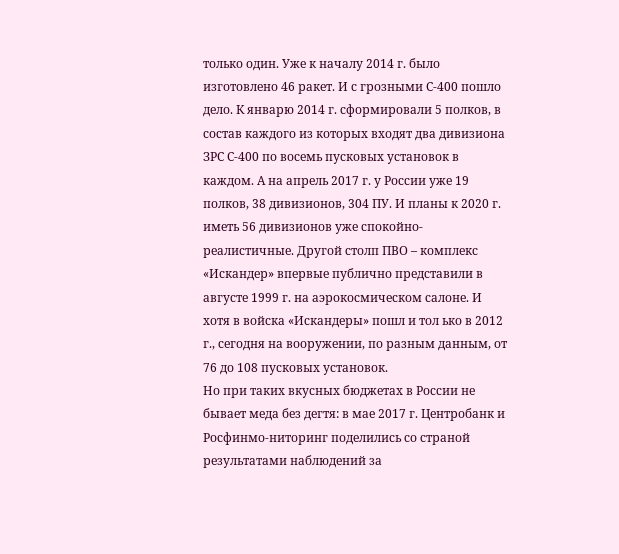только один. Уже к началу 2014 г. было изготовлено 46 ракет. И с грозными С-400 пошло дело. К январю 2014 г. сформировали 5 полков, в состав каждого из которых входят два дивизиона ЗРС С-400 по восемь пусковых установок в каждом. А на апрель 2017 г. у России уже 19 полков, 38 дивизионов, 304 ПУ. И планы к 2020 г. иметь 56 дивизионов уже спокойно-реалистичные. Другой столп ПВО – комплекс «Искандер» впервые публично представили в августе 1999 г. на аэрокосмическом салоне. И хотя в войска «Искандеры» пошл и тол ько в 2012 г., сегодня на вооружении, по разным данным, от 76 до 108 пусковых установок.
Но при таких вкусных бюджетах в России не бывает меда без дегтя: в мае 2017 г. Центробанк и Росфинмо-ниторинг поделились со страной результатами наблюдений за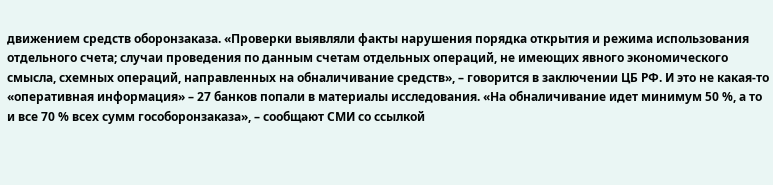движением средств оборонзаказа. «Проверки выявляли факты нарушения порядка открытия и режима использования отдельного счета; случаи проведения по данным счетам отдельных операций, не имеющих явного экономического смысла, схемных операций, направленных на обналичивание средств», – говорится в заключении ЦБ РФ. И это не какая-то «оперативная информация» – 27 банков попали в материалы исследования. «На обналичивание идет минимум 50 %, а то и все 70 % всех сумм гособоронзаказа», – сообщают СМИ со ссылкой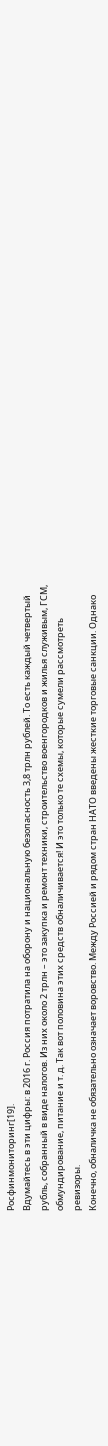Росфинмониторинг[19].
Вдумайтесь в эти цифры: в 2016 г. Россия потратила на оборону и национальную безопасность 3,8 трлн рублей. То есть каждый четвертый рубль, собранный в виде налогов. Из них около 2 трлн – это закупка и ремонт техники, строительство военгородков и жилья служивым, ГСМ, обмундирование, питание и т. д. Так вот половина этих средств обналичивается! И это только те схемы, которые сумели рассмотреть ревизоры.
Конечно, обналичка не обязательно означает воровство. Между Россией и рядом стран НАТО введены жесткие торговые санкции. Однако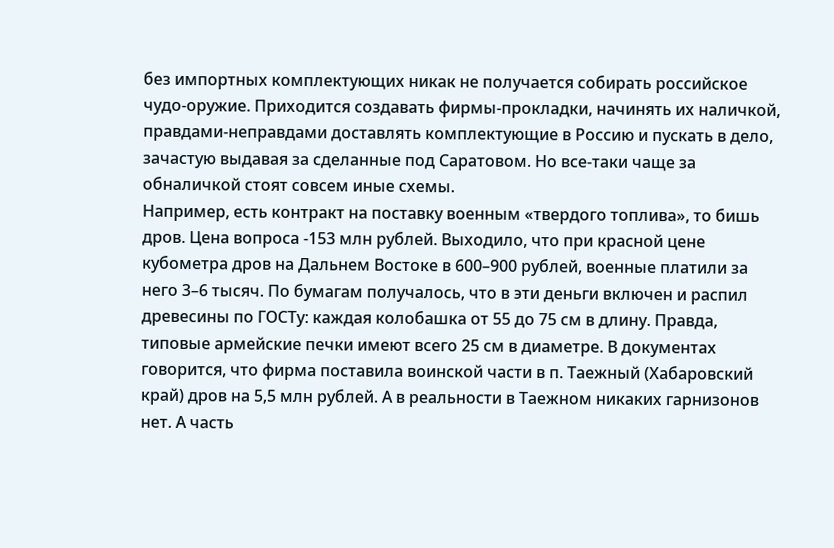без импортных комплектующих никак не получается собирать российское чудо-оружие. Приходится создавать фирмы-прокладки, начинять их наличкой, правдами-неправдами доставлять комплектующие в Россию и пускать в дело, зачастую выдавая за сделанные под Саратовом. Но все-таки чаще за обналичкой стоят совсем иные схемы.
Например, есть контракт на поставку военным «твердого топлива», то бишь дров. Цена вопроса -153 млн рублей. Выходило, что при красной цене кубометра дров на Дальнем Востоке в 600–900 рублей, военные платили за него 3–6 тысяч. По бумагам получалось, что в эти деньги включен и распил древесины по ГОСТу: каждая колобашка от 55 до 75 см в длину. Правда, типовые армейские печки имеют всего 25 см в диаметре. В документах говорится, что фирма поставила воинской части в п. Таежный (Хабаровский край) дров на 5,5 млн рублей. А в реальности в Таежном никаких гарнизонов нет. А часть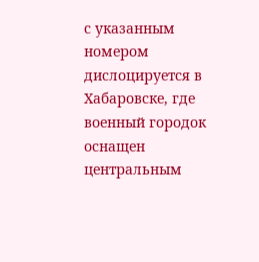с указанным номером дислоцируется в Хабаровске, где военный городок оснащен центральным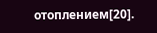отоплением[20].